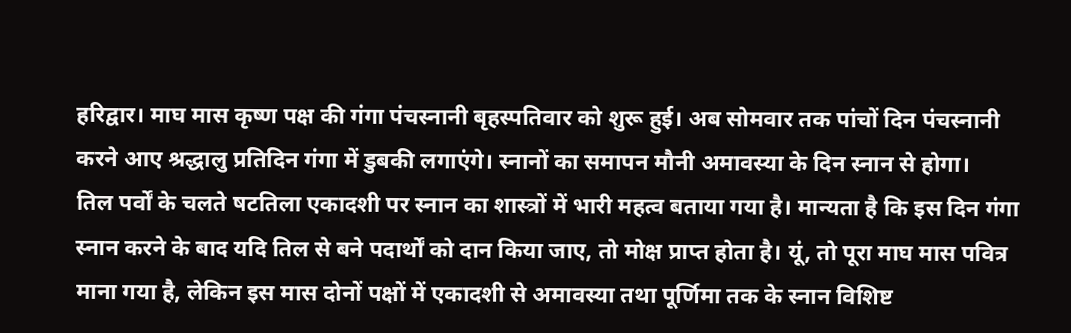हरिद्वार। माघ मास कृष्ण पक्ष की गंगा पंचस्नानी बृहस्पतिवार को शुरू हुई। अब सोमवार तक पांचों दिन पंचस्नानी करने आए श्रद्धालु प्रतिदिन गंगा में डुबकी लगाएंगे। स्नानों का समापन मौनी अमावस्या के दिन स्नान से होगा।
तिल पर्वों के चलते षटतिला एकादशी पर स्नान का शास्त्रों में भारी महत्व बताया गया है। मान्यता है कि इस दिन गंगा स्नान करने के बाद यदि तिल से बने पदार्थों को दान किया जाए, तो मोक्ष प्राप्त होता है। यूं, तो पूरा माघ मास पवित्र माना गया है, लेकिन इस मास दोनों पक्षों में एकादशी से अमावस्या तथा पूर्णिमा तक के स्नान विशिष्ट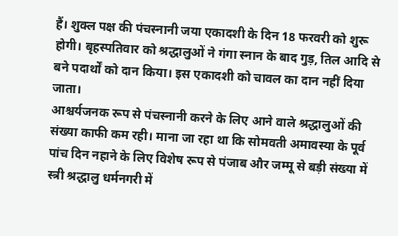हैं। शुक्ल पक्ष की पंचस्नानी जया एकादशी के दिन 18 फरवरी को शुरू होगी। बृहस्पतिवार को श्रद्धालुओं ने गंगा स्नान के बाद गुड़, तिल आदि से बने पदार्थों को दान किया। इस एकादशी को चावल का दान नहीं दिया जाता।
आश्चर्यजनक रूप से पंचस्नानी करने के लिए आने वाले श्रद्धालुओं की संख्या काफी कम रही। माना जा रहा था कि सोमवती अमावस्या के पूर्व पांच दिन नहाने के लिए विशेष रूप से पंजाब और जम्मू से बड़ी संख्या में स्त्री श्रद्धालु धर्मनगरी में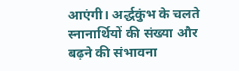आएंगी। अर्द्धकुंभ के चलते स्नानार्थियों की संख्या और बढ़ने की संभावना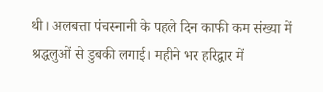थी। अलबत्ता पंचस्नानी के पहले दिन काफी कम संख्या में श्रद्धलुओं से डुबकी लगाई। महीने भर हरिद्वार में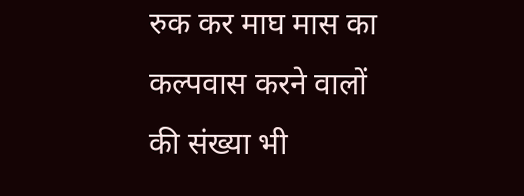रुक कर माघ मास का कल्पवास करने वालों की संख्या भी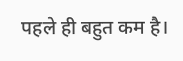पहले ही बहुत कम है।